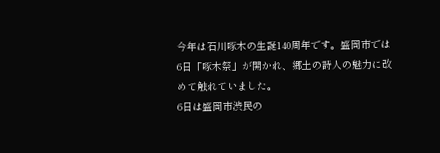今年は石川啄木の生誕140周年です。盛岡市では6日「啄木祭」が開かれ、郷土の詩人の魅力に改めて触れていました。
6日は盛岡市渋民の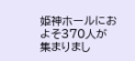姫神ホールにおよそ370人が集まりまし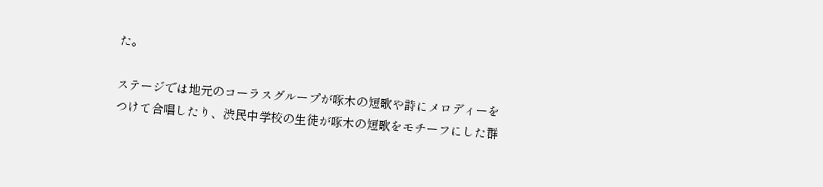た。

ステージでは地元のコーラスグループが啄木の短歌や詩にメロディーをつけて合唱したり、渋民中学校の生徒が啄木の短歌をモチーフにした群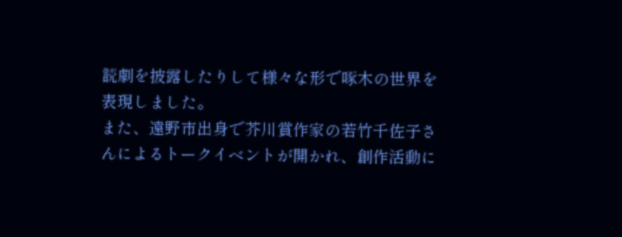読劇を披露したりして様々な形で啄木の世界を表現しました。
また、遠野市出身で芥川賞作家の若竹千佐子さんによるトークイベントが開かれ、創作活動に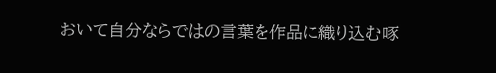おいて自分ならではの言葉を作品に織り込む啄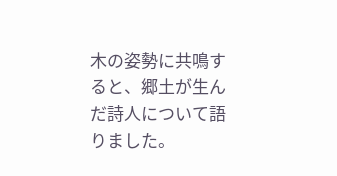木の姿勢に共鳴すると、郷土が生んだ詩人について語りました。